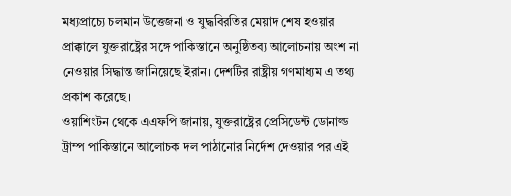মধ্যপ্রাচ্যে চলমান উত্তেজনা ও যুদ্ধবিরতির মেয়াদ শেষ হওয়ার প্রাক্কালে যুক্তরাষ্ট্রের সঙ্গে পাকিস্তানে অনুষ্ঠিতব্য আলোচনায় অংশ না নেওয়ার সিদ্ধান্ত জানিয়েছে ইরান। দেশটির রাষ্ট্রীয় গণমাধ্যম এ তথ্য প্রকাশ করেছে।
ওয়াশিংটন থেকে এএফপি জানায়, যুক্তরাষ্ট্রের প্রেসিডেন্ট ডোনাল্ড ট্রাম্প পাকিস্তানে আলোচক দল পাঠানোর নির্দেশ দেওয়ার পর এই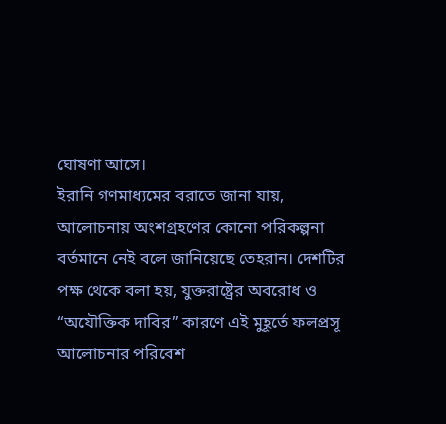ঘোষণা আসে।
ইরানি গণমাধ্যমের বরাতে জানা যায়, আলোচনায় অংশগ্রহণের কোনো পরিকল্পনা বর্তমানে নেই বলে জানিয়েছে তেহরান। দেশটির পক্ষ থেকে বলা হয়, যুক্তরাষ্ট্রের অবরোধ ও “অযৌক্তিক দাবির” কারণে এই মুহূর্তে ফলপ্রসূ আলোচনার পরিবেশ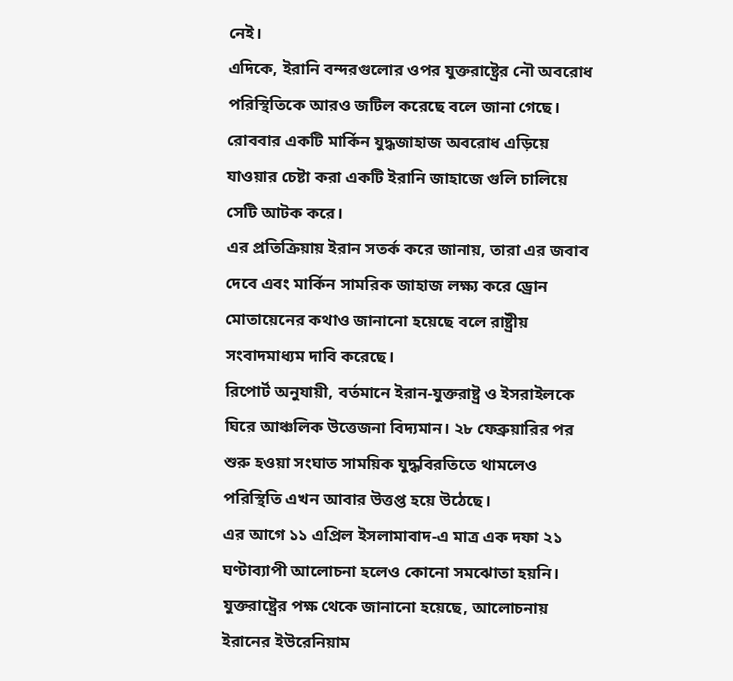নেই।
এদিকে, ইরানি বন্দরগুলোর ওপর যুক্তরাষ্ট্রের নৌ অবরোধ পরিস্থিতিকে আরও জটিল করেছে বলে জানা গেছে। রোববার একটি মার্কিন যুদ্ধজাহাজ অবরোধ এড়িয়ে যাওয়ার চেষ্টা করা একটি ইরানি জাহাজে গুলি চালিয়ে সেটি আটক করে।
এর প্রতিক্রিয়ায় ইরান সতর্ক করে জানায়, তারা এর জবাব দেবে এবং মার্কিন সামরিক জাহাজ লক্ষ্য করে ড্রোন মোতায়েনের কথাও জানানো হয়েছে বলে রাষ্ট্রীয় সংবাদমাধ্যম দাবি করেছে।
রিপোর্ট অনুযায়ী, বর্তমানে ইরান-যুক্তরাষ্ট্র ও ইসরাইলকে ঘিরে আঞ্চলিক উত্তেজনা বিদ্যমান। ২৮ ফেব্রুয়ারির পর শুরু হওয়া সংঘাত সাময়িক যুদ্ধবিরতিতে থামলেও পরিস্থিতি এখন আবার উত্তপ্ত হয়ে উঠেছে।
এর আগে ১১ এপ্রিল ইসলামাবাদ-এ মাত্র এক দফা ২১ ঘণ্টাব্যাপী আলোচনা হলেও কোনো সমঝোতা হয়নি।
যুক্তরাষ্ট্রের পক্ষ থেকে জানানো হয়েছে, আলোচনায় ইরানের ইউরেনিয়াম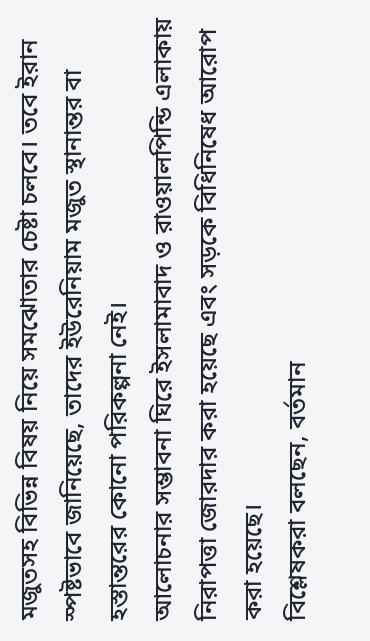মজুতসহ বিভিন্ন বিষয় নিয়ে সমঝোতার চেষ্টা চলবে। তবে ইরান স্পষ্টভাবে জানিয়েছে, তাদের ইউরেনিয়াম মজুত স্থানান্তর বা হস্তান্তরের কোনো পরিকল্পনা নেই।
আলোচনার সম্ভাবনা ঘিরে ইসলামাবাদ ও রাওয়ালপিন্ডি এলাকায় নিরাপত্তা জোরদার করা হয়েছে এবং সড়কে বিধিনিষেধ আরোপ করা হয়েছে।
বিশ্লেষকরা বলছেন, বর্তমান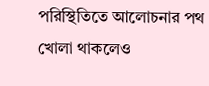পরিস্থিতিতে আলোচনার পথ খোলা থাকলেও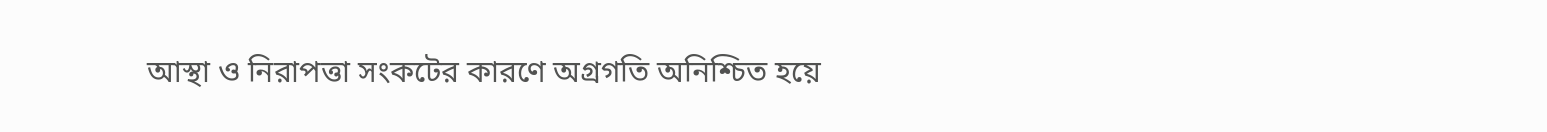আস্থা ও নিরাপত্তা সংকটের কারণে অগ্রগতি অনিশ্চিত হয়ে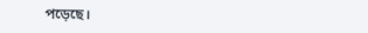পড়েছে।